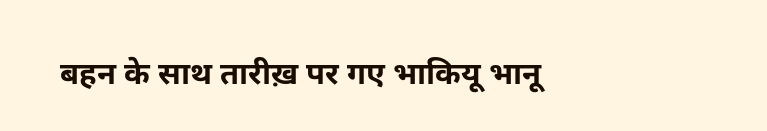बहन के साथ तारीख़ पर गए भाकियू भानू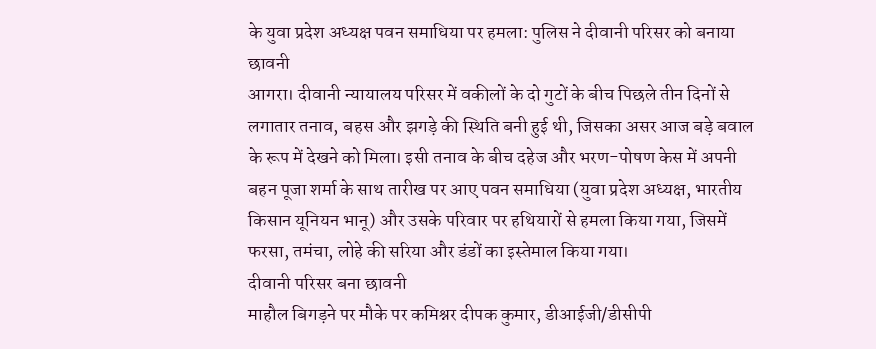के युवा प्रदेश अध्यक्ष पवन समाधिया पर हमला: पुलिस ने दीवानी परिसर को बनाया छावनी
आगरा। दीवानी न्यायालय परिसर में वकीलों के दो गुटों के बीच पिछले तीन दिनों से लगातार तनाव, बहस और झगड़े की स्थिति बनी हुई थी, जिसका असर आज बड़े बवाल के रूप में देखने को मिला। इसी तनाव के बीच दहेज और भरण-पोषण केस में अपनी बहन पूजा शर्मा के साथ तारीख पर आए पवन समाधिया (युवा प्रदेश अध्यक्ष, भारतीय किसान यूनियन भानू) और उसके परिवार पर हथियारों से हमला किया गया, जिसमें फरसा, तमंचा, लोहे की सरिया और डंडों का इस्तेमाल किया गया।
दीवानी परिसर बना छावनी
माहौल बिगड़ने पर मौके पर कमिश्नर दीपक कुमार, डीआईजी/डीसीपी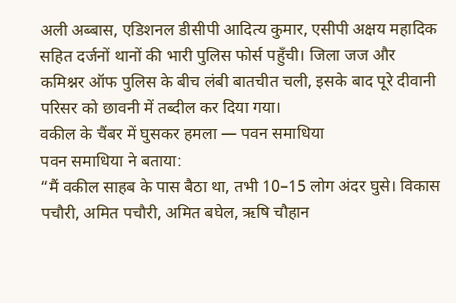अली अब्बास, एडिशनल डीसीपी आदित्य कुमार, एसीपी अक्षय महादिक सहित दर्जनों थानों की भारी पुलिस फोर्स पहुँची। जिला जज और कमिश्नर ऑफ पुलिस के बीच लंबी बातचीत चली, इसके बाद पूरे दीवानी परिसर को छावनी में तब्दील कर दिया गया।
वकील के चैंबर में घुसकर हमला — पवन समाधिया
पवन समाधिया ने बताया:
“मैं वकील साहब के पास बैठा था, तभी 10–15 लोग अंदर घुसे। विकास पचौरी, अमित पचौरी, अमित बघेल, ऋषि चौहान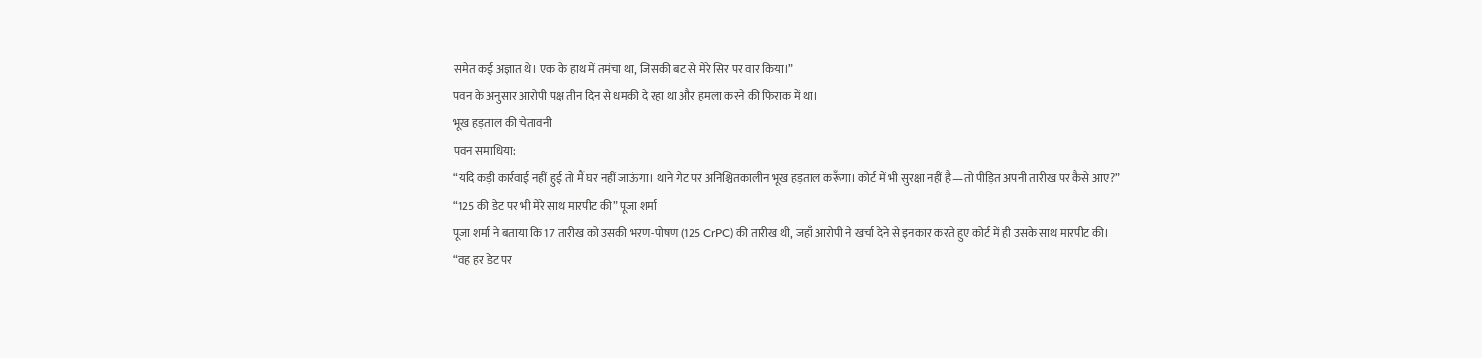समेत कई अज्ञात थे। एक के हाथ में तमंचा था, जिसकी बट से मेरे सिर पर वार किया।”
पवन के अनुसार आरोपी पक्ष तीन दिन से धमकी दे रहा था और हमला करने की फिराक में था।
भूख हड़ताल की चेतावनी
पवन समाधिया:
“यदि कड़ी कार्रवाई नहीं हुई तो मैं घर नहीं जाऊंगा। थाने गेट पर अनिश्चितकालीन भूख हड़ताल करूँगा। कोर्ट में भी सुरक्षा नहीं है—तो पीड़ित अपनी तारीख पर कैसे आए?”
“125 की डेट पर भी मेरे साथ मारपीट की” पूजा शर्मा
पूजा शर्मा ने बताया कि 17 तारीख को उसकी भरण-पोषण (125 CrPC) की तारीख थी, जहाँ आरोपी ने खर्चा देने से इनकार करते हुए कोर्ट में ही उसके साथ मारपीट की।
“वह हर डेट पर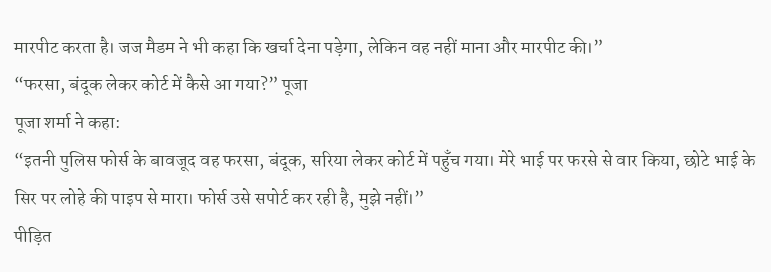मारपीट करता है। जज मैडम ने भी कहा कि खर्चा देना पड़ेगा, लेकिन वह नहीं माना और मारपीट की।”
“फरसा, बंदूक लेकर कोर्ट में कैसे आ गया?” पूजा
पूजा शर्मा ने कहा:
“इतनी पुलिस फोर्स के बावजूद वह फरसा, बंदूक, सरिया लेकर कोर्ट में पहुँच गया। मेरे भाई पर फरसे से वार किया, छोटे भाई के सिर पर लोहे की पाइप से मारा। फोर्स उसे सपोर्ट कर रही है, मुझे नहीं।”
पीड़ित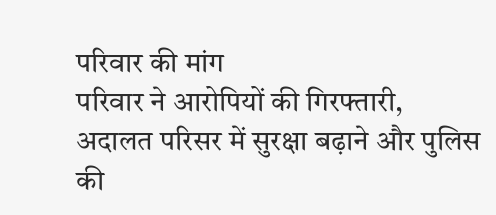परिवार की मांग
परिवार ने आरोपियों की गिरफ्तारी, अदालत परिसर में सुरक्षा बढ़ाने और पुलिस की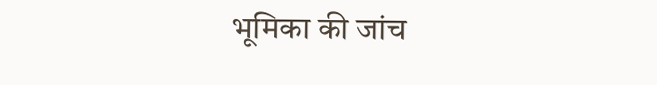भूमिका की जांच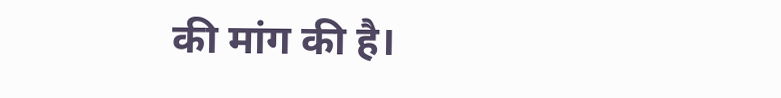की मांग की है।